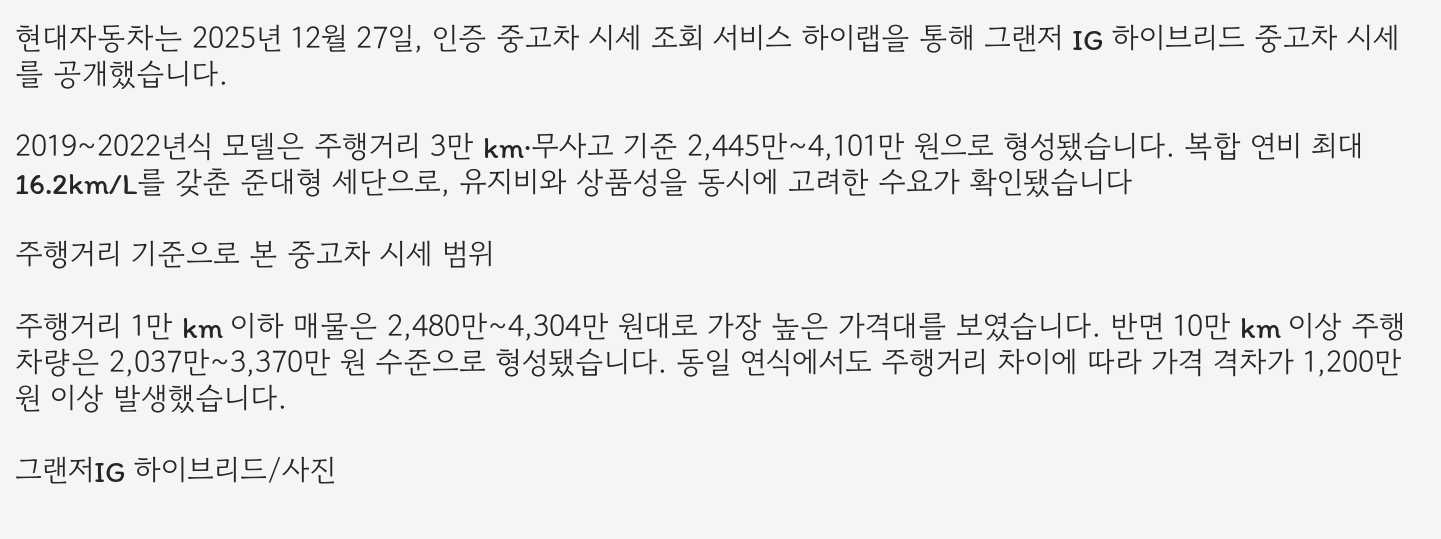현대자동차는 2025년 12월 27일, 인증 중고차 시세 조회 서비스 하이랩을 통해 그랜저 IG 하이브리드 중고차 시세를 공개했습니다.

2019~2022년식 모델은 주행거리 3만 km·무사고 기준 2,445만~4,101만 원으로 형성됐습니다. 복합 연비 최대 16.2km/L를 갖춘 준대형 세단으로, 유지비와 상품성을 동시에 고려한 수요가 확인됐습니다

주행거리 기준으로 본 중고차 시세 범위

주행거리 1만 km 이하 매물은 2,480만~4,304만 원대로 가장 높은 가격대를 보였습니다. 반면 10만 km 이상 주행 차량은 2,037만~3,370만 원 수준으로 형성됐습니다. 동일 연식에서도 주행거리 차이에 따라 가격 격차가 1,200만 원 이상 발생했습니다.

그랜저IG 하이브리드/사진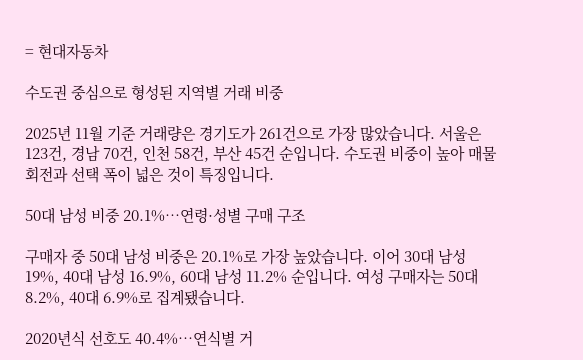= 현대자동차

수도권 중심으로 형성된 지역별 거래 비중

2025년 11월 기준 거래량은 경기도가 261건으로 가장 많았습니다. 서울은 123건, 경남 70건, 인천 58건, 부산 45건 순입니다. 수도권 비중이 높아 매물 회전과 선택 폭이 넓은 것이 특징입니다.

50대 남성 비중 20.1%…연령·성별 구매 구조

구매자 중 50대 남성 비중은 20.1%로 가장 높았습니다. 이어 30대 남성 19%, 40대 남성 16.9%, 60대 남성 11.2% 순입니다. 여성 구매자는 50대 8.2%, 40대 6.9%로 집계됐습니다.

2020년식 선호도 40.4%…연식별 거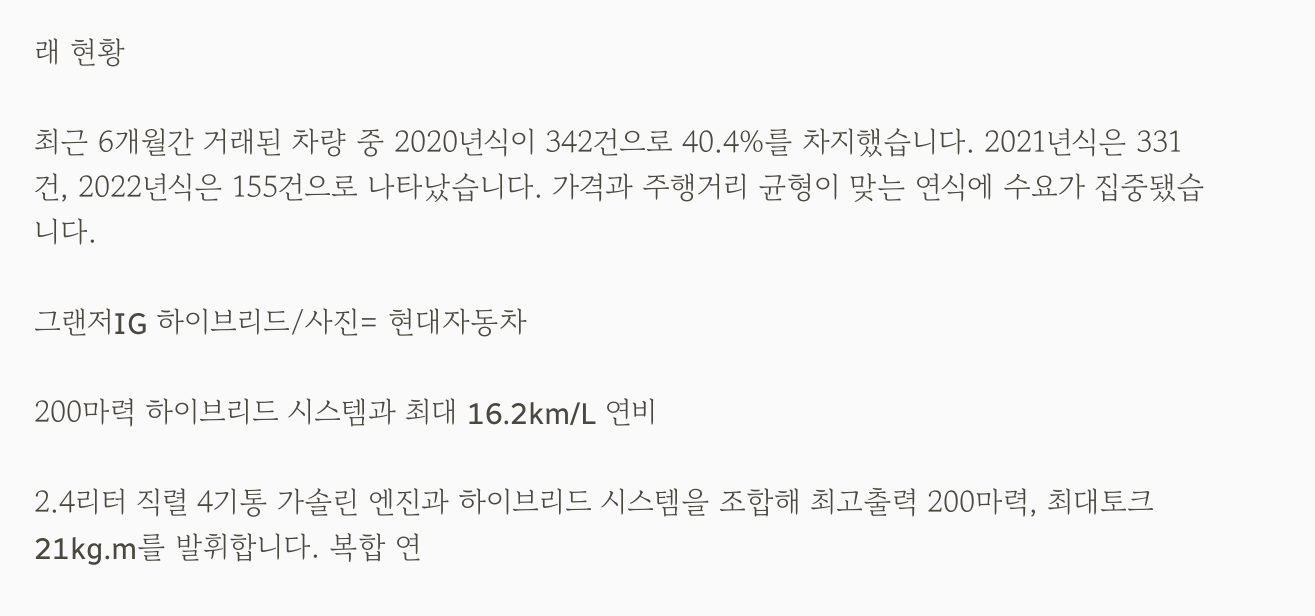래 현황

최근 6개월간 거래된 차량 중 2020년식이 342건으로 40.4%를 차지했습니다. 2021년식은 331건, 2022년식은 155건으로 나타났습니다. 가격과 주행거리 균형이 맞는 연식에 수요가 집중됐습니다.

그랜저IG 하이브리드/사진= 현대자동차

200마력 하이브리드 시스템과 최대 16.2km/L 연비

2.4리터 직렬 4기통 가솔린 엔진과 하이브리드 시스템을 조합해 최고출력 200마력, 최대토크 21kg.m를 발휘합니다. 복합 연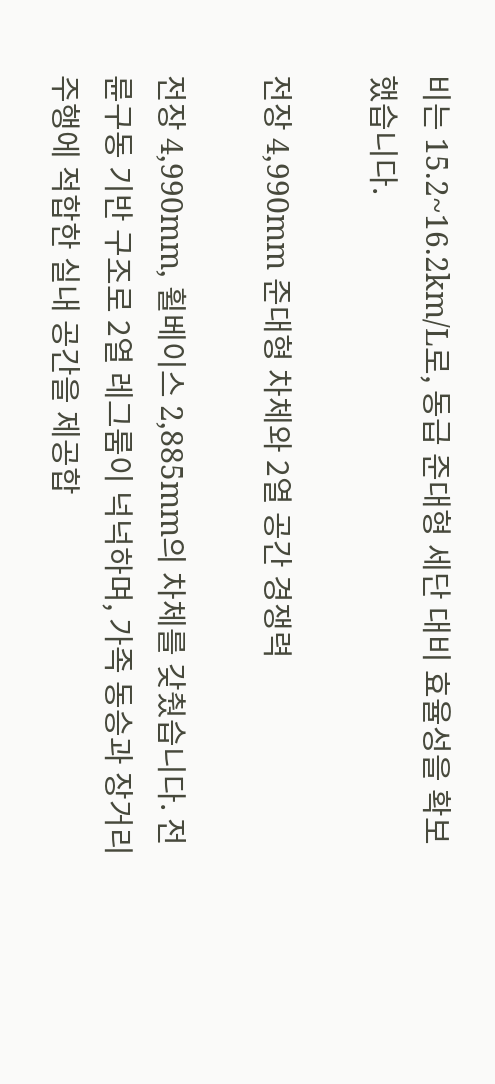비는 15.2~16.2km/L로, 동급 준대형 세단 대비 효율성을 확보했습니다.

전장 4,990mm 준대형 차체와 2열 공간 경쟁력

전장 4,990mm, 휠베이스 2,885mm의 차체를 갖췄습니다. 전륜구동 기반 구조로 2열 레그룸이 넉넉하며, 가족 동승과 장거리 주행에 적합한 실내 공간을 제공합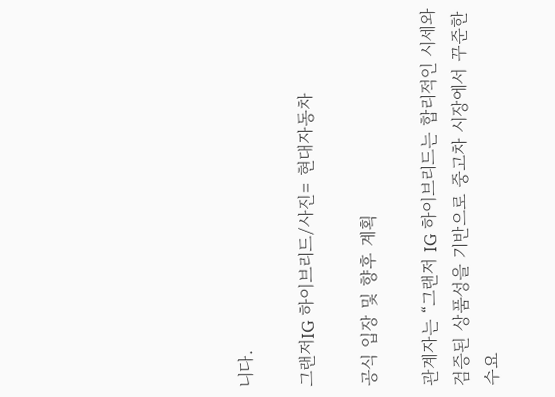니다.

그랜저IG 하이브리드/사진= 현대자동차

공식 입장 및 향후 계획

관계자는 “그랜저 IG 하이브리드는 합리적인 시세와 검증된 상품성을 기반으로 중고차 시장에서 꾸준한 수요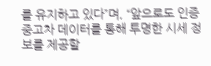를 유지하고 있다”며, “앞으로도 인증 중고차 데이터를 통해 투명한 시세 정보를 제공할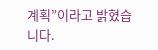계획”이라고 밝혔습니다.